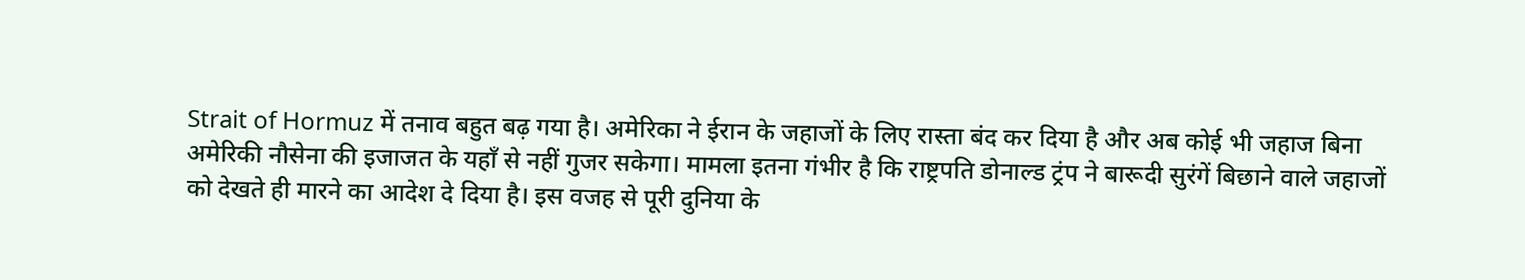Strait of Hormuz में तनाव बहुत बढ़ गया है। अमेरिका ने ईरान के जहाजों के लिए रास्ता बंद कर दिया है और अब कोई भी जहाज बिना अमेरिकी नौसेना की इजाजत के यहाँ से नहीं गुजर सकेगा। मामला इतना गंभीर है कि राष्ट्रपति डोनाल्ड ट्रंप ने बारूदी सुरंगें बिछाने वाले जहाजों को देखते ही मारने का आदेश दे दिया है। इस वजह से पूरी दुनिया के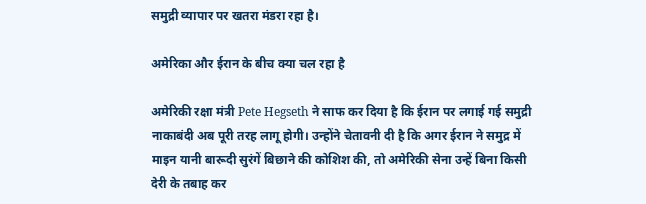समुद्री व्यापार पर खतरा मंडरा रहा है।

अमेरिका और ईरान के बीच क्या चल रहा है

अमेरिकी रक्षा मंत्री Pete Hegseth ने साफ कर दिया है कि ईरान पर लगाई गई समुद्री नाकाबंदी अब पूरी तरह लागू होगी। उन्होंने चेतावनी दी है कि अगर ईरान ने समुद्र में माइन यानी बारूदी सुरंगें बिछाने की कोशिश की, तो अमेरिकी सेना उन्हें बिना किसी देरी के तबाह कर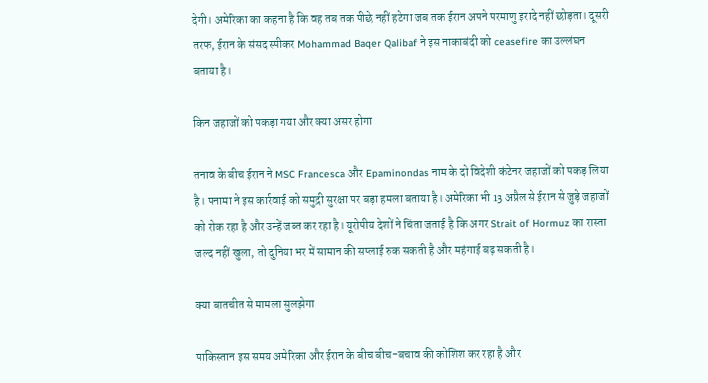देगी। अमेरिका का कहना है कि वह तब तक पीछे नहीं हटेगा जब तक ईरान अपने परमाणु इरादे नहीं छोड़ता। दूसरी तरफ, ईरान के संसद स्पीकर Mohammad Baqer Qalibaf ने इस नाकाबंदी को ceasefire का उल्लंघन बताया है।

किन जहाजों को पकड़ा गया और क्या असर होगा

तनाव के बीच ईरान ने MSC Francesca और Epaminondas नाम के दो विदेशी कंटेनर जहाजों को पकड़ लिया है। पनामा ने इस कार्रवाई को समुद्री सुरक्षा पर बड़ा हमला बताया है। अमेरिका भी 13 अप्रैल से ईरान से जुड़े जहाजों को रोक रहा है और उन्हें जब्त कर रहा है। यूरोपीय देशों ने चिंता जताई है कि अगर Strait of Hormuz का रास्ता जल्द नहीं खुला, तो दुनिया भर में सामान की सप्लाई रुक सकती है और महंगाई बढ़ सकती है।

क्या बातचीत से मामला सुलझेगा

पाकिस्तान इस समय अमेरिका और ईरान के बीच बीच-बचाव की कोशिश कर रहा है और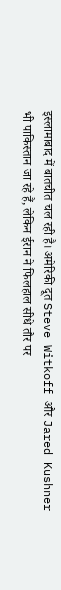इस्लामाबाद में बातचीत चल रही है। अमेरिकी दूत Steve Witkoff और Jared Kushner भी पाकिस्तान जा रहे हैं, लेकिन ईरान ने फिलहाल सीधे तौर पर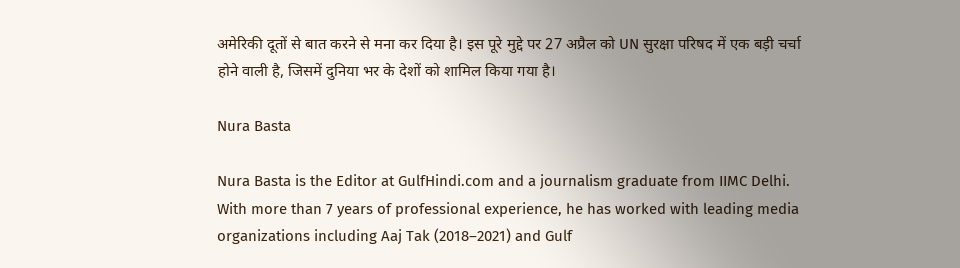अमेरिकी दूतों से बात करने से मना कर दिया है। इस पूरे मुद्दे पर 27 अप्रैल को UN सुरक्षा परिषद में एक बड़ी चर्चा होने वाली है, जिसमें दुनिया भर के देशों को शामिल किया गया है।

Nura Basta

Nura Basta is the Editor at GulfHindi.com and a journalism graduate from IIMC Delhi. With more than 7 years of professional experience, he has worked with leading media organizations including Aaj Tak (2018–2021) and Gulf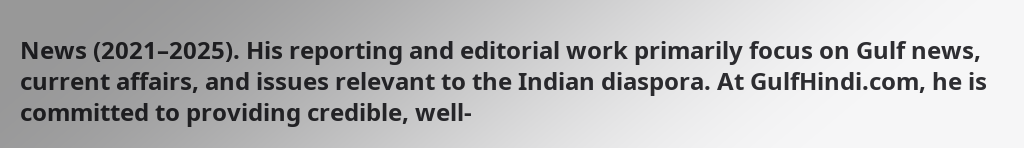News (2021–2025). His reporting and editorial work primarily focus on Gulf news, current affairs, and issues relevant to the Indian diaspora. At GulfHindi.com, he is committed to providing credible, well-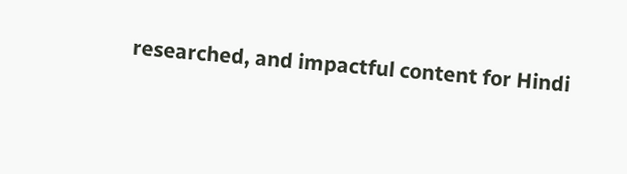researched, and impactful content for Hindi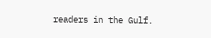readers in the Gulf.